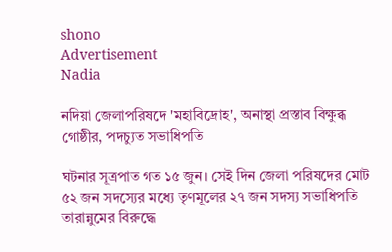shono
Advertisement
Nadia

নদিয়া জেলাপরিষদে 'মহাবিদ্রোহ', অনাস্থা প্রস্তাব বিক্ষুব্ধ গোষ্ঠীর, পদচ্যুত সভাধিপতি

ঘটনার সূত্রপাত গত ১৫ জুন। সেই দিন জেলা পরিষদের মোট ৫২ জন সদস্যের মধ্যে তৃণমূলের ২৭ জন সদস্য সভাধিপতি তারান্নুমের বিরুদ্ধে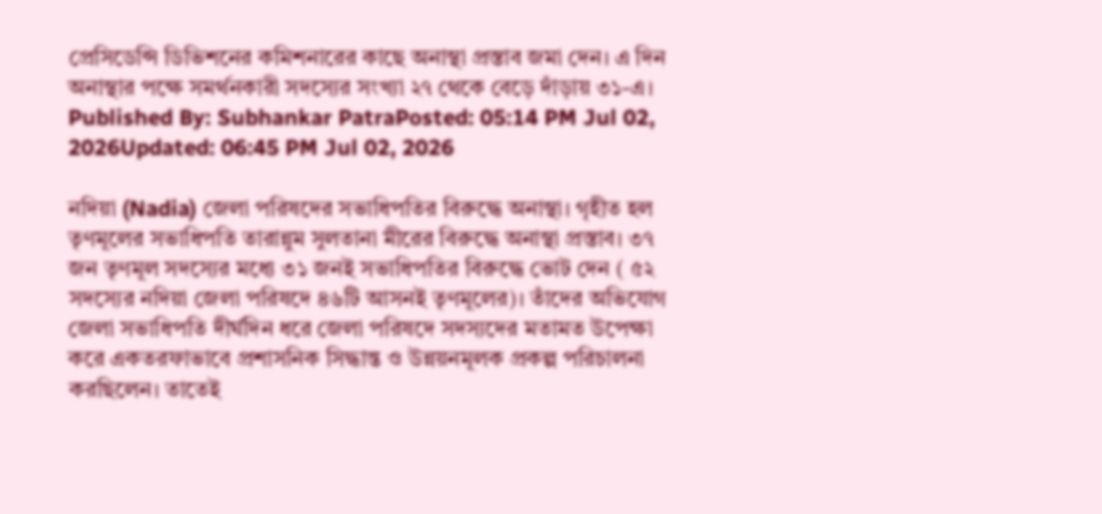প্রেসিডেন্সি ডিভিশনের কমিশনারের কাছে অনাস্থা প্রস্তাব জমা দেন। এ দিন অনাস্থার পক্ষে সমর্থনকারী সদস্যের সংখ্যা ২৭ থেকে বেড়ে দাঁড়ায় ৩১-এ।
Published By: Subhankar PatraPosted: 05:14 PM Jul 02, 2026Updated: 06:45 PM Jul 02, 2026

নদিয়া (Nadia) জেলা পরিষদের সভাধিপতির বিরুদ্ধে অনাস্থা। গৃহীত হল তৃণমূলের সভাধিপতি তারান্নুম সুলতানা মীরের বিরুদ্ধে অনাস্থা প্রস্তাব। ৩৭ জন তৃণমূল সদস্যের মধ্যে ৩১ জনই সভাধিপতির বিরুদ্ধে ভোট দেন ( ৫২ সদস্যের নদিয়া জেলা পরিষদে ৪৬টি আসনই তৃণমূলের)। তাঁদের অভিযোগ জেলা সভাধিপতি দীর্ঘদিন ধরে জেলা পরিষদে সদস্যদের মতামত উপেক্ষা করে একতরফাভাবে প্রশাসনিক সিদ্ধান্ত ও উন্নয়নমূলক প্রকল্প পরিচালনা করছিলেন। তাতেই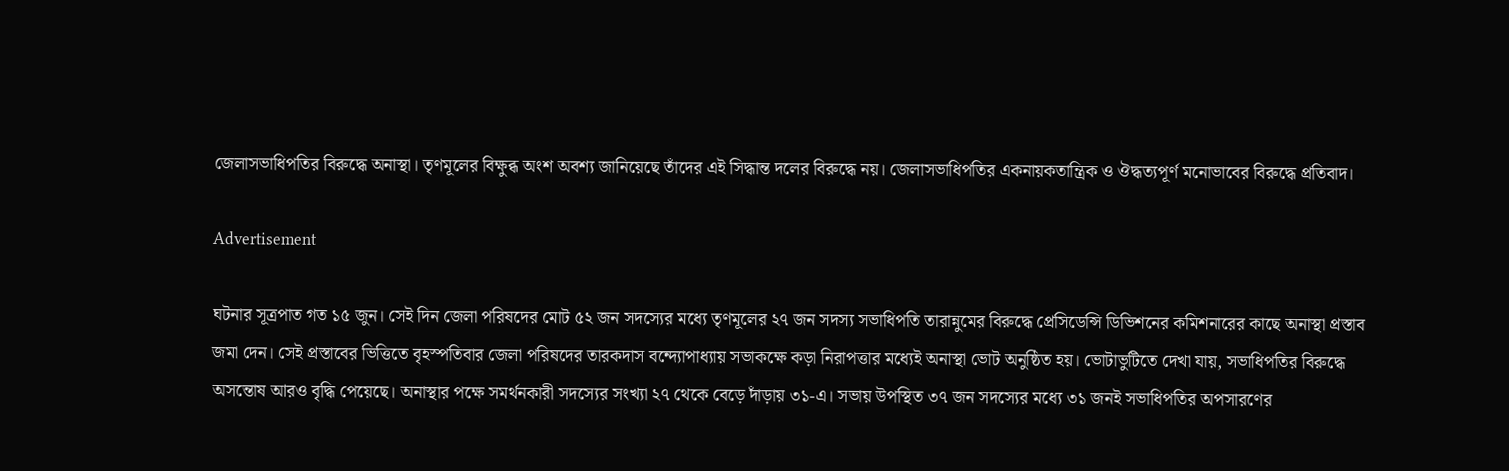জেলাসভাধিপতির বিরুদ্ধে অনাস্থা। তৃণমূলের বিক্ষুব্ধ অংশ অবশ্য জানিয়েছে তাঁদের এই সিদ্ধান্ত দলের বিরুদ্ধে নয়। জেলাসভাধিপতির একনায়কতান্ত্রিক ও ঔদ্ধত্যপূর্ণ মনোভাবের বিরুদ্ধে প্রতিবাদ।

Advertisement

ঘটনার সূত্রপাত গত ১৫ জুন। সেই দিন জেলা পরিষদের মোট ৫২ জন সদস্যের মধ্যে তৃণমূলের ২৭ জন সদস্য সভাধিপতি তারান্নুমের বিরুদ্ধে প্রেসিডেন্সি ডিভিশনের কমিশনারের কাছে অনাস্থা প্রস্তাব জমা দেন। সেই প্রস্তাবের ভিত্তিতে বৃহস্পতিবার জেলা পরিষদের তারকদাস বন্দ্যোপাধ্যায় সভাকক্ষে কড়া নিরাপত্তার মধ্যেই অনাস্থা ভোট অনুষ্ঠিত হয়। ভোটাভুটিতে দেখা যায়, সভাধিপতির বিরুদ্ধে অসন্তোষ আরও বৃদ্ধি পেয়েছে। অনাস্থার পক্ষে সমর্থনকারী সদস্যের সংখ্যা ২৭ থেকে বেড়ে দাঁড়ায় ৩১-এ। সভায় উপস্থিত ৩৭ জন সদস্যের মধ্যে ৩১ জনই সভাধিপতির অপসারণের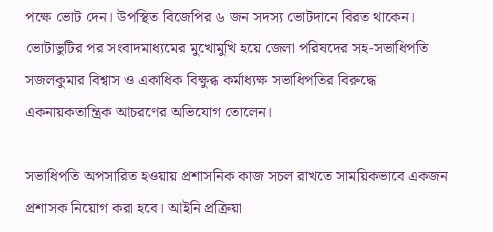পক্ষে ভোট দেন। উপস্থিত বিজেপির ৬ জন সদস্য ভোটদানে বিরত থাকেন। ভোটাভুটির পর সংবাদমাধ্যমের মুখোমুখি হয়ে জেলা পরিষদের সহ-সভাধিপতি সজলকুমার বিশ্বাস ও একাধিক বিক্ষুব্ধ কর্মাধ্যক্ষ সভাধিপতির বিরুদ্ধে একনায়কতান্ত্রিক আচরণের অভিযোগ তোলেন।

সভাধিপতি অপসারিত হওয়ায় প্রশাসনিক কাজ সচল রাখতে সাময়িকভাবে একজন প্রশাসক নিয়োগ করা হবে। আইনি প্রক্রিয়া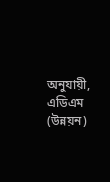অনুযায়ী, এডিএম (উন্নয়ন)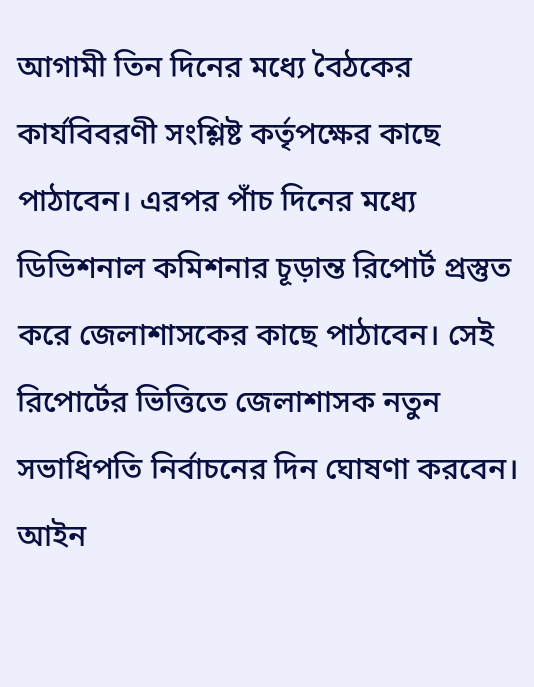আগামী তিন দিনের মধ্যে বৈঠকের কার্যবিবরণী সংশ্লিষ্ট কর্তৃপক্ষের কাছে পাঠাবেন। এরপর পাঁচ দিনের মধ্যে ডিভিশনাল কমিশনার চূড়ান্ত রিপোর্ট প্রস্তুত করে জেলাশাসকের কাছে পাঠাবেন। সেই রিপোর্টের ভিত্তিতে জেলাশাসক নতুন সভাধিপতি নির্বাচনের দিন ঘোষণা করবেন। আইন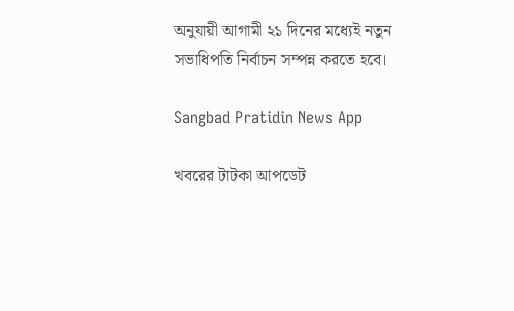অনুযায়ী আগামী ২১ দিনের মধ্যেই নতুন সভাধিপতি নির্বাচন সম্পন্ন করতে হবে।

Sangbad Pratidin News App

খবরের টাটকা আপডেট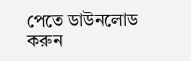পেতে ডাউনলোড করুন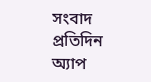সংবাদ প্রতিদিন অ্যাপ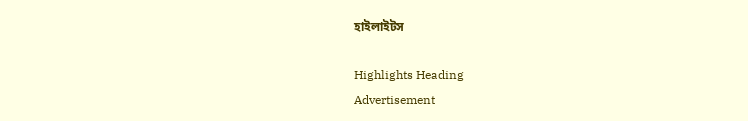হাইলাইটস

Highlights Heading
Advertisement